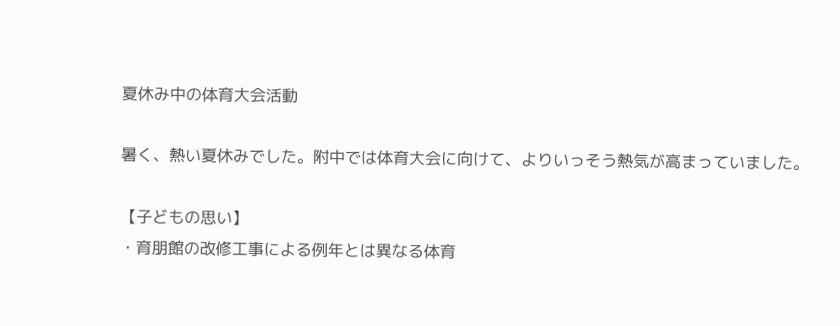夏休み中の体育大会活動

暑く、熱い夏休みでした。附中では体育大会に向けて、よりいっそう熱気が高まっていました。

【子どもの思い】
・育朋館の改修工事による例年とは異なる体育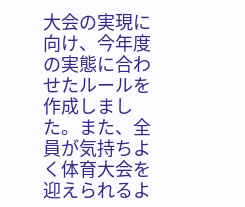大会の実現に向け、今年度の実態に合わせたルールを作成しました。また、全員が気持ちよく体育大会を迎えられるよ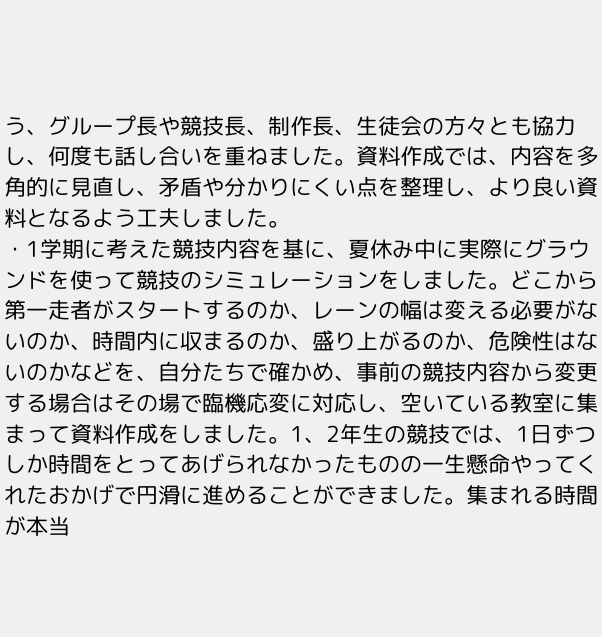う、グループ長や競技長、制作長、生徒会の方々とも協力し、何度も話し合いを重ねました。資料作成では、内容を多角的に見直し、矛盾や分かりにくい点を整理し、より良い資料となるよう工夫しました。
・1学期に考えた競技内容を基に、夏休み中に実際にグラウンドを使って競技のシミュレーションをしました。どこから第一走者がスタートするのか、レーンの幅は変える必要がないのか、時間内に収まるのか、盛り上がるのか、危険性はないのかなどを、自分たちで確かめ、事前の競技内容から変更する場合はその場で臨機応変に対応し、空いている教室に集まって資料作成をしました。1、2年生の競技では、1日ずつしか時間をとってあげられなかったものの一生懸命やってくれたおかげで円滑に進めることができました。集まれる時間が本当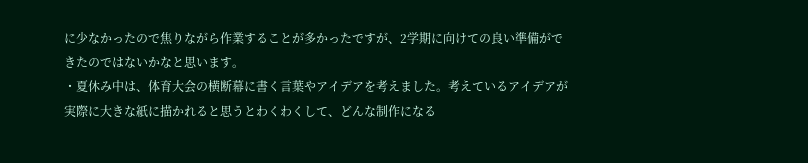に少なかったので焦りながら作業することが多かったですが、2学期に向けての良い準備ができたのではないかなと思います。
・夏休み中は、体育大会の横断幕に書く言葉やアイデアを考えました。考えているアイデアが実際に大きな紙に描かれると思うとわくわくして、どんな制作になる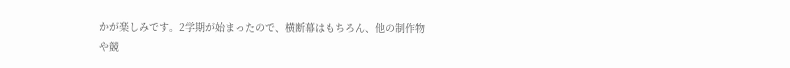かが楽しみです。2学期が始まったので、横断幕はもちろん、他の制作物や競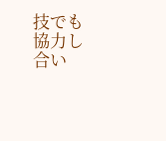技でも協力し合い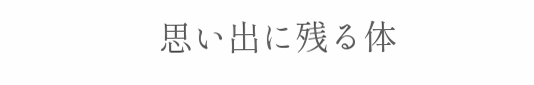思い出に残る体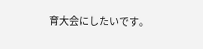育大会にしたいです。